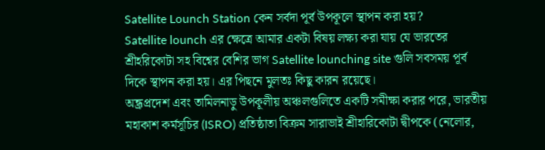Satellite Lounch Station কেন সর্বদা পূর্ব উপকূলে স্থাপন করা হয়?
Satellite lounch এর ক্ষেত্রে আমার একটা বিষয় লক্ষ্য করা যায় যে ভারতের শ্রীহরিকোটা সহ বিশ্বের বেশির ভাগ Satellite lounching site গুলি সবসময় পূর্ব দিকে স্থাপন করা হয়। এর পিছনে মুলতঃ কিছু কারন রয়েছে।
অন্ধ্রপ্রদেশ এবং তামিলনাড়ু উপকূলীয় অঞ্চলগুলিতে একটি সমীক্ষা করার পরে, ভারতীয় মহাকাশ কর্মসূচির (ISRO) প্রতিষ্ঠাতা বিক্রম সারাভাই শ্রীহারিকোটা দ্বীপকে (নেলোর,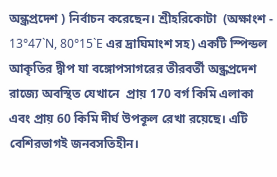অন্ধ্রপ্রদেশ ) নির্বাচন করেছেন। শ্রীহরিকোটা  (অক্ষাংশ - 13°47`N, 80°15`E এর দ্রাঘিমাংশ সহ) একটি স্পিন্ডল আকৃতির দ্বীপ যা বঙ্গোপসাগরের তীরবর্তী অন্ধ্রপ্রদেশ রাজ্যে অবস্থিত যেখানে  প্রায় 170 বর্গ কিমি এলাকা এবং প্রায় 60 কিমি দীর্ঘ উপকূল রেখা রয়েছে। এটি বেশিরভাগই জনবসতিহীন।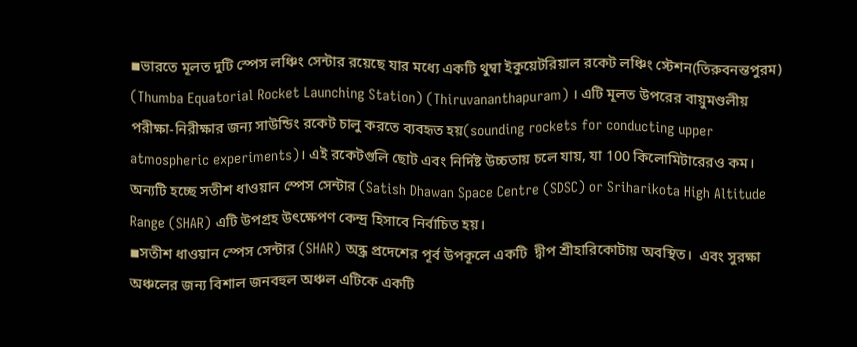◾ভারতে মূলত দুটি স্পেস লঞ্চিং সেন্টার রয়েছে যার মধ্যে একটি থুম্বা ইকুয়েটরিয়াল রকেট লঞ্চিং স্টেশন(তিরুবনন্তপুরম) (Thumba Equatorial Rocket Launching Station) (Thiruvananthapuram) । এটি মূলত উপরের বায়ুমণ্ডলীয় পরীক্ষা-নিরীক্ষার জন্য সাউন্ডিং রকেট চালু করতে ব্যবহৃত হয়(sounding rockets for conducting upper atmospheric experiments)। এই রকেটগুলি ছোট এবং নির্দিষ্ট উচ্চতায় চলে যায়, যা 100 কিলোমিটারেরও কম।
অন্যটি হচ্ছে সতীশ ধাওয়ান স্পেস সেন্টার (Satish Dhawan Space Centre (SDSC) or Sriharikota High Altitude Range (SHAR) এটি উপগ্রহ উৎক্ষেপণ কেন্দ্র হিসাবে নির্বাচিত হয়।
◾সতীশ ধাওয়ান স্পেস সেন্টার (SHAR) অন্ধ্র প্রদেশের পূর্ব উপকূলে একটি  দ্বীপ শ্রীহারিকোটায় অবস্থিত।  এবং সুরক্ষা অঞ্চলের জন্য বিশাল জনবহুল অঞ্চল এটিকে একটি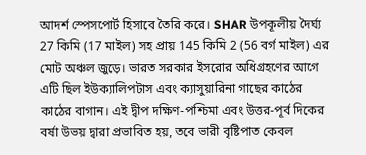আদর্শ স্পেসপোর্ট হিসাবে তৈরি করে। SHAR উপকূলীয় দৈর্ঘ্য 27 কিমি (17 মাইল) সহ প্রায় 145 কিমি 2 (56 বর্গ মাইল) এর মোট অঞ্চল জুড়ে। ভারত সরকার ইসরোর অধিগ্রহণের আগে এটি ছিল ইউক্যালিপটাস এবং ক্যাসুয়ারিনা গাছের কাঠের কাঠের বাগান। এই দ্বীপ দক্ষিণ-পশ্চিমা এবং উত্তর-পূর্ব দিকের বর্ষা উভয় দ্বারা প্রভাবিত হয়, তবে ভারী বৃষ্টিপাত কেবল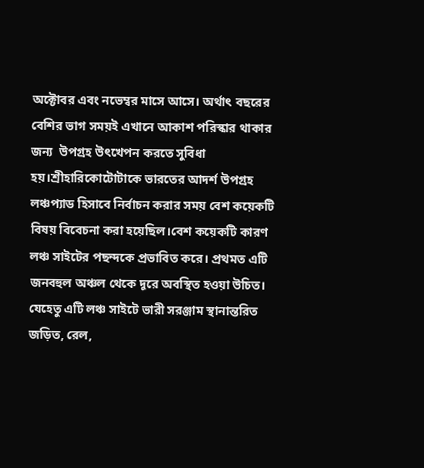অক্টোবর এবং নভেম্বর মাসে আসে। অর্থাৎ বছরের বেশির ভাগ সময়ই এখানে আকাশ পরিস্কার থাকার জন্য  উপগ্রহ উৎখেপন করতে সুবিধা হয়।শ্রীহারিকোটোটাকে ভারতের আদর্শ উপগ্রহ লঞ্চপ্যাড হিসাবে নির্বাচন করার সময় বেশ কয়েকটি বিষয় বিবেচনা করা হয়েছিল।বেশ কয়েকটি কারণ লঞ্চ সাইটের পছন্দকে প্রভাবিত করে। প্রথমত এটি জনবহুল অঞ্চল থেকে দূরে অবস্থিত হওয়া উচিত। যেহেতু এটি লঞ্চ সাইটে ভারী সরঞ্জাম স্থানান্তরিত জড়িত, রেল,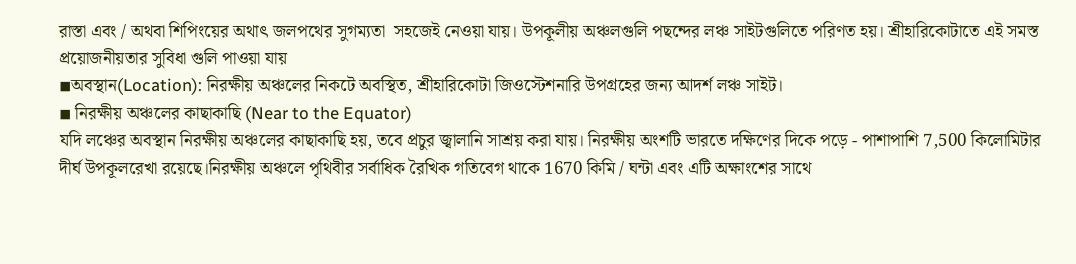রাস্তা এবং / অথবা শিপিংয়ের অথাৎ জলপথের সুগম্যতা  সহজেই নেওয়া যায়। উপকূলীয় অঞ্চলগুলি পছন্দের লঞ্চ সাইটগুলিতে পরিণত হয়। শ্রীহারিকোটাতে এই সমস্ত প্রয়োজনীয়তার সুবিধা গুলি পাওয়া যায়
◾অবস্থান(Location): নিরক্ষীয় অঞ্চলের নিকটে অবস্থিত, শ্রীহারিকোটা জিওস্টেশনারি উপগ্রহের জন্য আদর্শ লঞ্চ সাইট।
◾ নিরক্ষীয় অঞ্চলের কাছাকাছি (Near to the Equator)
যদি লঞ্চের অবস্থান নিরক্ষীয় অঞ্চলের কাছাকাছি হয়, তবে প্রচুর জ্বালানি সাশ্রয় করা যায়। নিরক্ষীয় অংশটি ভারতে দক্ষিণের দিকে পড়ে - পাশাপাশি 7,500 কিলোমিটার দীর্ঘ উপকূলরেখা রয়েছে।নিরক্ষীয় অঞ্চলে পৃথিবীর সর্বাধিক রৈখিক গতিবেগ থাকে 1670 কিমি / ঘন্টা এবং এটি অক্ষাংশের সাথে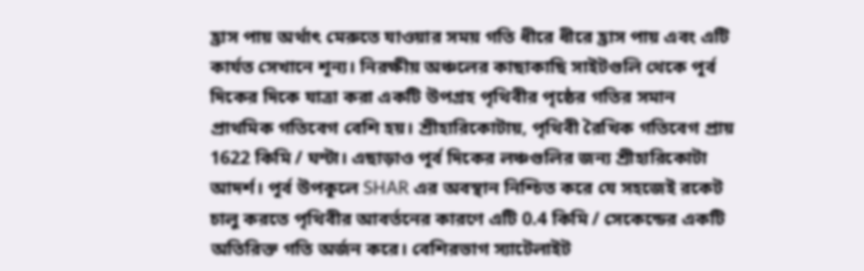হ্রাস পায় অর্থাৎ মেরুতে যাওয়ার সময় গতি ধীরে ধীরে হ্রাস পায় এবং এটি কার্যত সেখানে শূন্য। নিরক্ষীয় অঞ্চলের কাছাকাছি সাইটগুলি থেকে পূর্ব দিকের দিকে যাত্রা করা একটি উপগ্রহ পৃথিবীর পৃষ্ঠের গতির সমান প্রাথমিক গতিবেগ বেশি হয়। শ্রীহারিকোটায়, পৃথিবী রৈখিক গতিবেগ প্রায় 1622 কিমি / ঘন্টা। এছাড়াও পূর্ব দিকের লঞ্চগুলির জন্য শ্রীহারিকোটা আদর্শ। পূর্ব উপকূলে SHAR এর অবস্থান নিশ্চিত করে যে সহজেই রকেট চালু করতে পৃথিবীর আবর্তনের কারণে এটি 0.4 কিমি / সেকেন্ডের একটি অতিরিক্ত গতি অর্জন করে। বেশিরভাগ স্যাটেলাইট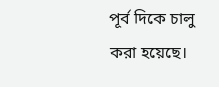পূর্ব দিকে চালু করা হয়েছে।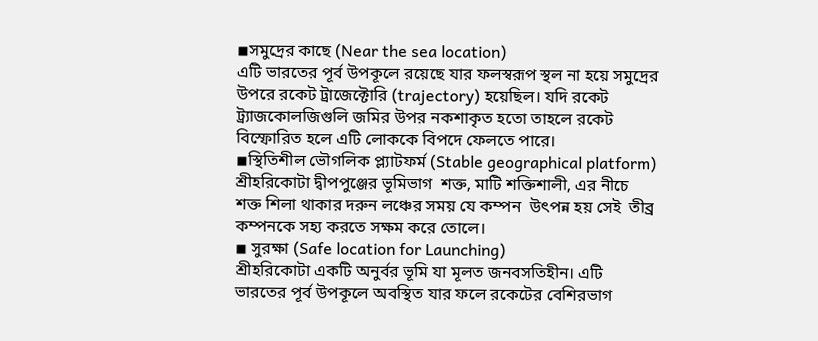◾সমুদ্রের কাছে (Near the sea location)
এটি ভারতের পূর্ব উপকূলে রয়েছে যার ফলস্বরূপ স্থল না হয়ে সমুদ্রের উপরে রকেট ট্রাজেক্টোরি (trajectory) হয়েছিল। যদি রকেট ট্র্যাজকোলজিগুলি জমির উপর নকশাকৃত হতো তাহলে রকেট বিস্ফোরিত হলে এটি লোককে বিপদে ফেলতে পারে।
◾স্থিতিশীল ভৌগলিক প্ল্যাটফর্ম (Stable geographical platform)
শ্রীহরিকোটা দ্বীপপুঞ্জের ভূমিভাগ  শক্ত, মাটি শক্তিশালী, এর নীচে শক্ত শিলা থাকার দরুন লঞ্চের সময় যে কম্পন  উৎপন্ন হয় সেই  তীব্র কম্পনকে সহ্য করতে সক্ষম করে তোলে।
◾ সুরক্ষা (Safe location for Launching)
শ্রীহরিকোটা একটি অনুর্বর ভূমি যা মূলত জনবসতিহীন। এটি ভারতের পূর্ব উপকূলে অবস্থিত যার ফলে রকেটের বেশিরভাগ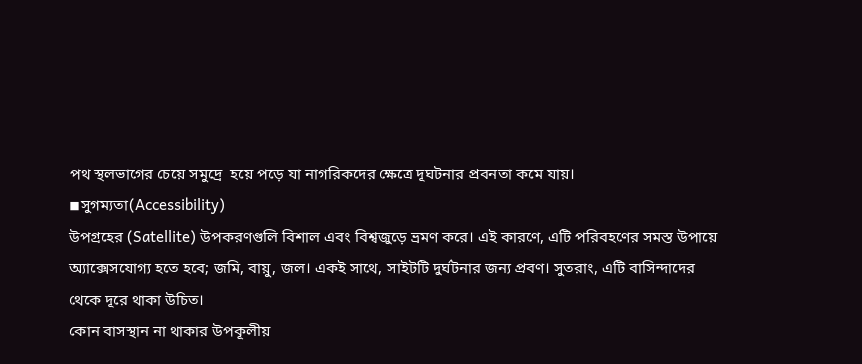পথ স্থলভাগের চেয়ে সমুদ্রে  হয়ে পড়ে যা নাগরিকদের ক্ষেত্রে দূঘটনার প্রবনতা কমে যায়।
◾সুগম্যতা(Accessibility)
উপগ্রহের (Satellite) উপকরণগুলি বিশাল এবং বিশ্বজুড়ে ভ্রমণ করে। এই কারণে, এটি পরিবহণের সমস্ত উপায়ে অ্যাক্সেসযোগ্য হতে হবে; জমি, বায়ু, জল। একই সাথে, সাইটটি দুর্ঘটনার জন্য প্রবণ। সুতরাং, এটি বাসিন্দাদের থেকে দূরে থাকা উচিত।
কোন বাসস্থান না থাকার উপকূলীয়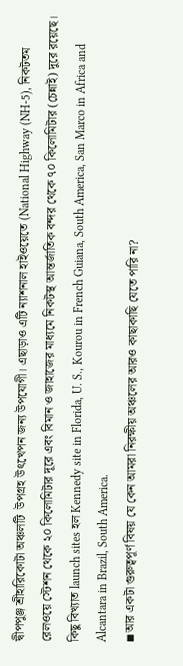দ্বীপপুঞ্জ শ্রীহারিকোটা অঞ্চলটি  উপগ্রহ উৎখেপন জন্য উপযোগী। এছাড়াও এটি ন্যাশনাল হাইওয়েতে (National Highway (NH-5), নিকটতম রেলওয়ে স্টেশন থেকে ২০ কিলোমিটার দূরে এবং বিমান ও জাহাজের মাধ্যমে নিকটস্থ আন্তর্জাতিক বন্দর থেকে ৭০ কিলোমিটার (চেন্নাই) দুরে রয়েছে।
কিছু বিখ্যাত launch sites হল Kennedy site in Florida, U. S., Kourou in French Guiana, South America, San Marco in Africa and Alcantara in Brazil, South America.
◾আর একটা গুরুত্বপূর্ণ বিষয় যে কেন আমরা নিরক্ষীয় অঞ্চলের আরও কাছাকাছি যেতে পারি না?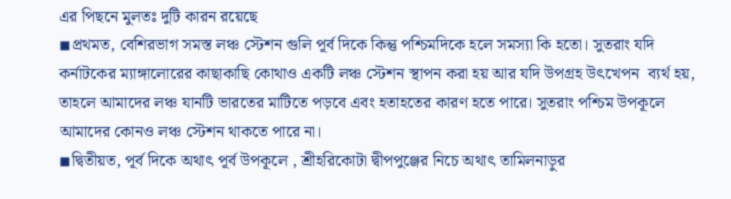এর পিছনে মুলতঃ দুটি কারন রয়েছে
◾প্রথমত, বেশিরভাগ সমস্ত লঞ্চ স্টেশন গুলি পূর্ব দিকে কিন্তু পশ্চিমদিকে হলে সমস্যা কি হতো। সুতরাং যদি  কর্নাটকের ম্যাঙ্গালোরের কাছাকাছি কোথাও একটি লঞ্চ স্টেশন স্থাপন করা হয় আর যদি উপগ্রহ উৎখেপন  ব্যর্থ হয়, তাহলে আমাদের লঞ্চ যানটি ভারতের মাটিতে পড়বে এবং হতাহতের কারণ হতে পারে। সুতরাং পশ্চিম উপকূলে আমাদের কোনও লঞ্চ স্টেশন থাকতে পারে না।
◾দ্বিতীয়ত, পূর্ব দিকে অথাৎ পূর্ব উপকূলে , শ্রীহরিকোটা দ্বীপপুঞ্জের নিচে অথাৎ তামিলনাড়ুর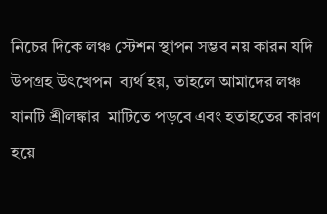নিচের দিকে লঞ্চ স্টেশন স্থাপন সম্ভব নয় কারন যদি উপগ্রহ উৎখেপন  ব্যর্থ হয়, তাহলে আমাদের লঞ্চ যানটি শ্রীলঙ্কার  মাটিতে পড়বে এবং হতাহতের কারণ হয়ে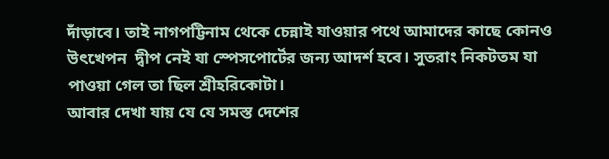দাঁড়াবে। তাই নাগপট্টিনাম থেকে চেন্নাই যাওয়ার পথে আমাদের কাছে কোনও উৎখেপন  দ্বীপ নেই যা স্পেসপোর্টের জন্য আদর্শ হবে। সুতরাং নিকটতম যা পাওয়া গেল তা ছিল শ্রীহরিকোটা।
আবার দেখা যায় যে যে সমস্ত দেশের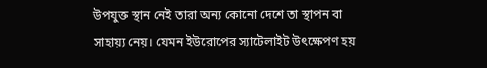উপযুক্ত স্থান নেই তারা অন্য কোনো দেশে তা স্থাপন বা সাহায়্য নেয়। যেমন ইউরোপের স্যাটেলাইট উৎক্ষেপণ হয়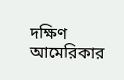দক্ষিণ আমেরিকার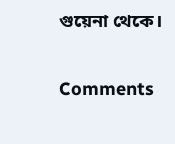গুয়েনা থেকে।

Comments